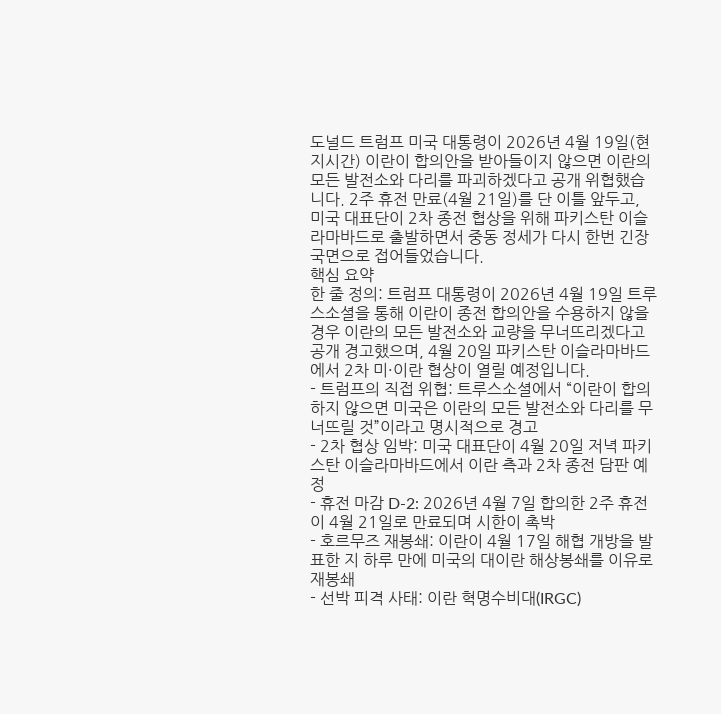도널드 트럼프 미국 대통령이 2026년 4월 19일(현지시간) 이란이 합의안을 받아들이지 않으면 이란의 모든 발전소와 다리를 파괴하겠다고 공개 위협했습니다. 2주 휴전 만료(4월 21일)를 단 이틀 앞두고, 미국 대표단이 2차 종전 협상을 위해 파키스탄 이슬라마바드로 출발하면서 중동 정세가 다시 한번 긴장 국면으로 접어들었습니다.
핵심 요약
한 줄 정의: 트럼프 대통령이 2026년 4월 19일 트루스소셜을 통해 이란이 종전 합의안을 수용하지 않을 경우 이란의 모든 발전소와 교량을 무너뜨리겠다고 공개 경고했으며, 4월 20일 파키스탄 이슬라마바드에서 2차 미·이란 협상이 열릴 예정입니다.
- 트럼프의 직접 위협: 트루스소셜에서 “이란이 합의하지 않으면 미국은 이란의 모든 발전소와 다리를 무너뜨릴 것”이라고 명시적으로 경고
- 2차 협상 임박: 미국 대표단이 4월 20일 저녁 파키스탄 이슬라마바드에서 이란 측과 2차 종전 담판 예정
- 휴전 마감 D-2: 2026년 4월 7일 합의한 2주 휴전이 4월 21일로 만료되며 시한이 촉박
- 호르무즈 재봉쇄: 이란이 4월 17일 해협 개방을 발표한 지 하루 만에 미국의 대이란 해상봉쇄를 이유로 재봉쇄
- 선박 피격 사태: 이란 혁명수비대(IRGC)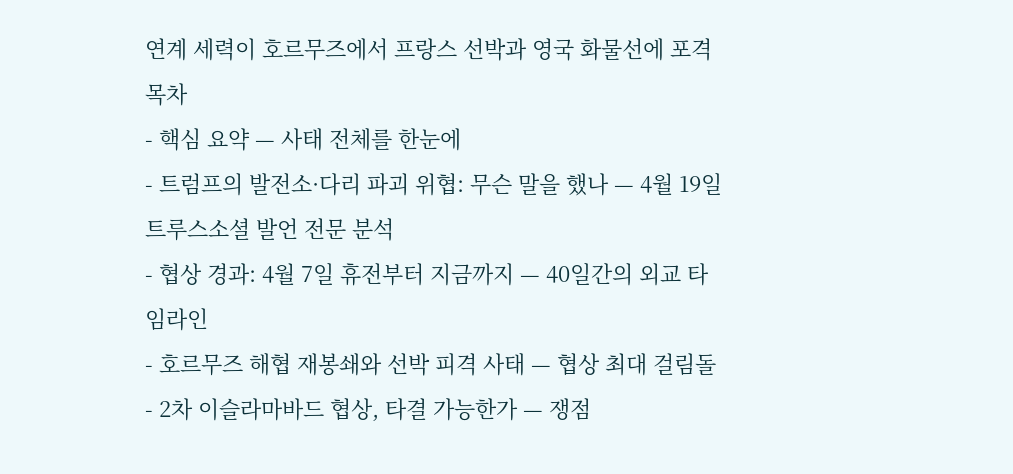연계 세력이 호르무즈에서 프랑스 선박과 영국 화물선에 포격
목차
- 핵심 요약 — 사태 전체를 한눈에
- 트럼프의 발전소·다리 파괴 위협: 무슨 말을 했나 — 4월 19일 트루스소셜 발언 전문 분석
- 협상 경과: 4월 7일 휴전부터 지금까지 — 40일간의 외교 타임라인
- 호르무즈 해협 재봉쇄와 선박 피격 사태 — 협상 최대 걸림돌
- 2차 이슬라마바드 협상, 타결 가능한가 — 쟁점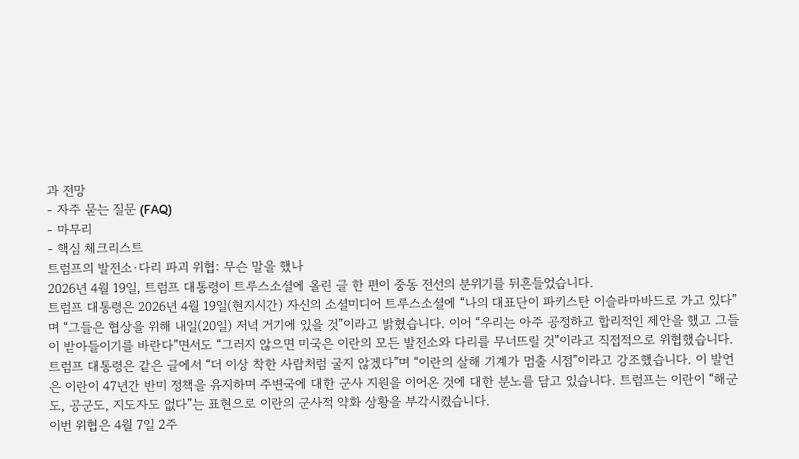과 전망
- 자주 묻는 질문 (FAQ)
- 마무리
- 핵심 체크리스트
트럼프의 발전소·다리 파괴 위협: 무슨 말을 했나
2026년 4월 19일, 트럼프 대통령이 트루스소셜에 올린 글 한 편이 중동 전선의 분위기를 뒤흔들었습니다.
트럼프 대통령은 2026년 4월 19일(현지시간) 자신의 소셜미디어 트루스소셜에 “나의 대표단이 파키스탄 이슬라마바드로 가고 있다”며 “그들은 협상을 위해 내일(20일) 저녁 거기에 있을 것”이라고 밝혔습니다. 이어 “우리는 아주 공정하고 합리적인 제안을 했고 그들이 받아들이기를 바란다”면서도 “그러지 않으면 미국은 이란의 모든 발전소와 다리를 무너뜨릴 것”이라고 직접적으로 위협했습니다.
트럼프 대통령은 같은 글에서 “더 이상 착한 사람처럼 굴지 않겠다”며 “이란의 살해 기계가 멈출 시점”이라고 강조했습니다. 이 발언은 이란이 47년간 반미 정책을 유지하며 주변국에 대한 군사 지원을 이어온 것에 대한 분노를 담고 있습니다. 트럼프는 이란이 “해군도, 공군도, 지도자도 없다”는 표현으로 이란의 군사적 약화 상황을 부각시켰습니다.
이번 위협은 4월 7일 2주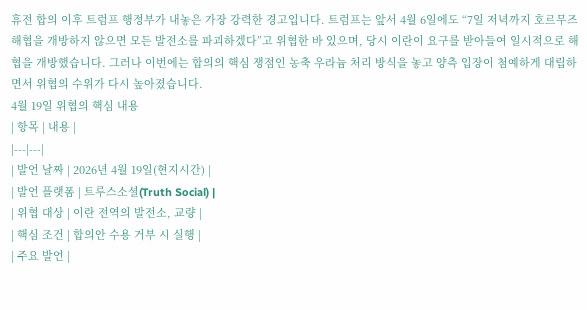휴전 합의 이후 트럼프 행정부가 내놓은 가장 강력한 경고입니다. 트럼프는 앞서 4월 6일에도 “7일 저녁까지 호르무즈 해협을 개방하지 않으면 모든 발전소를 파괴하겠다”고 위협한 바 있으며, 당시 이란이 요구를 받아들여 일시적으로 해협을 개방했습니다. 그러나 이번에는 합의의 핵심 쟁점인 농축 우라늄 처리 방식을 놓고 양측 입장이 첨예하게 대립하면서 위협의 수위가 다시 높아졌습니다.
4월 19일 위협의 핵심 내용
| 항목 | 내용 |
|---|---|
| 발언 날짜 | 2026년 4월 19일(현지시간) |
| 발언 플랫폼 | 트루스소셜(Truth Social) |
| 위협 대상 | 이란 전역의 발전소, 교량 |
| 핵심 조건 | 합의안 수용 거부 시 실행 |
| 주요 발언 |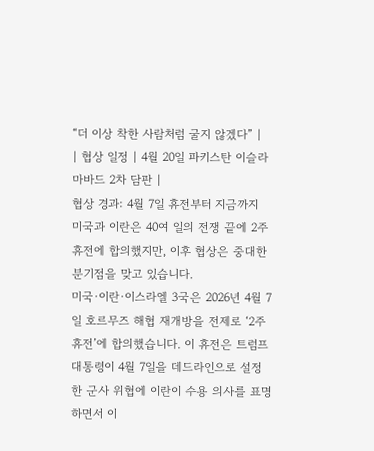“더 이상 착한 사람처럼 굴지 않겠다” |
| 협상 일정 | 4월 20일 파키스탄 이슬라마바드 2차 담판 |
협상 경과: 4월 7일 휴전부터 지금까지
미국과 이란은 40여 일의 전쟁 끝에 2주 휴전에 합의했지만, 이후 협상은 중대한 분기점을 맞고 있습니다.
미국·이란·이스라엘 3국은 2026년 4월 7일 호르무즈 해협 재개방을 전제로 ‘2주 휴전’에 합의했습니다. 이 휴전은 트럼프 대통령이 4월 7일을 데드라인으로 설정한 군사 위협에 이란이 수용 의사를 표명하면서 이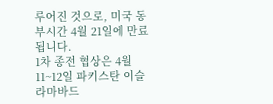루어진 것으로, 미국 동부시간 4월 21일에 만료됩니다.
1차 종전 협상은 4월 11~12일 파키스탄 이슬라마바드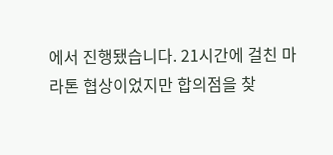에서 진행됐습니다. 21시간에 걸친 마라톤 협상이었지만 합의점을 찾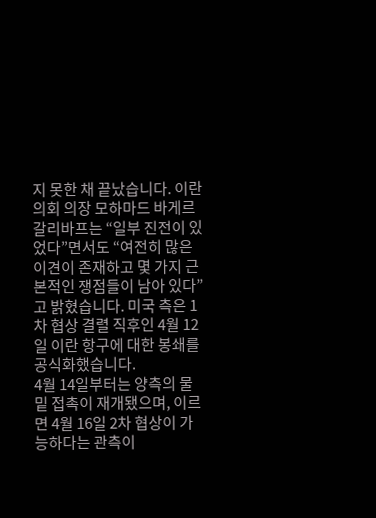지 못한 채 끝났습니다. 이란 의회 의장 모하마드 바게르 갈리바프는 “일부 진전이 있었다”면서도 “여전히 많은 이견이 존재하고 몇 가지 근본적인 쟁점들이 남아 있다”고 밝혔습니다. 미국 측은 1차 협상 결렬 직후인 4월 12일 이란 항구에 대한 봉쇄를 공식화했습니다.
4월 14일부터는 양측의 물밑 접촉이 재개됐으며, 이르면 4월 16일 2차 협상이 가능하다는 관측이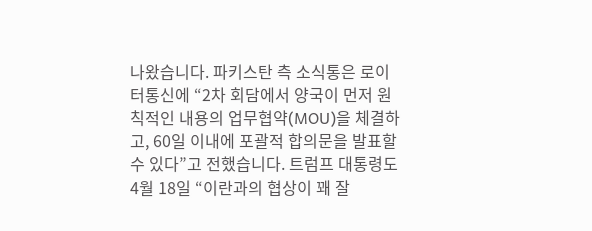나왔습니다. 파키스탄 측 소식통은 로이터통신에 “2차 회담에서 양국이 먼저 원칙적인 내용의 업무협약(MOU)을 체결하고, 60일 이내에 포괄적 합의문을 발표할 수 있다”고 전했습니다. 트럼프 대통령도 4월 18일 “이란과의 협상이 꽤 잘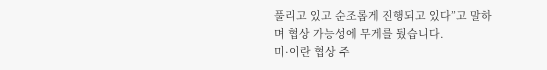풀리고 있고 순조롭게 진행되고 있다”고 말하며 협상 가능성에 무게를 뒀습니다.
미·이란 협상 주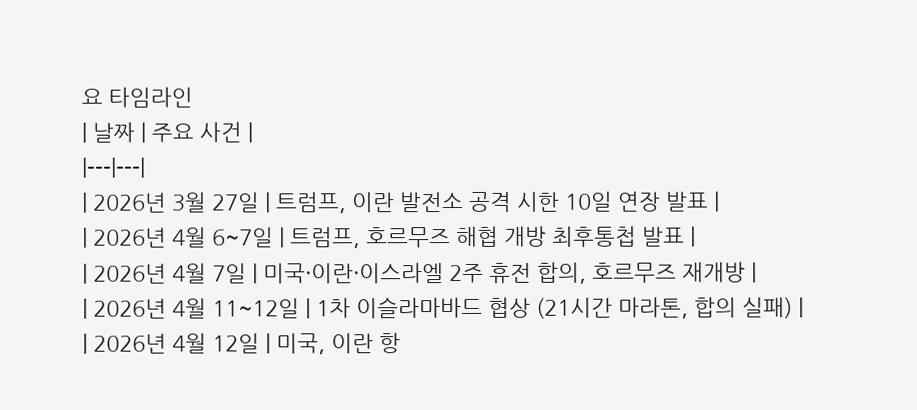요 타임라인
| 날짜 | 주요 사건 |
|---|---|
| 2026년 3월 27일 | 트럼프, 이란 발전소 공격 시한 10일 연장 발표 |
| 2026년 4월 6~7일 | 트럼프, 호르무즈 해협 개방 최후통첩 발표 |
| 2026년 4월 7일 | 미국·이란·이스라엘 2주 휴전 합의, 호르무즈 재개방 |
| 2026년 4월 11~12일 | 1차 이슬라마바드 협상 (21시간 마라톤, 합의 실패) |
| 2026년 4월 12일 | 미국, 이란 항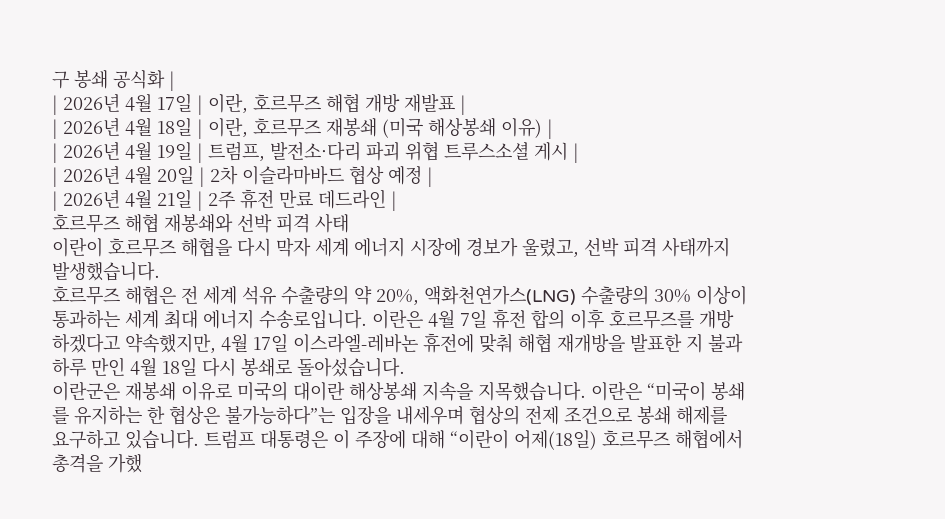구 봉쇄 공식화 |
| 2026년 4월 17일 | 이란, 호르무즈 해협 개방 재발표 |
| 2026년 4월 18일 | 이란, 호르무즈 재봉쇄 (미국 해상봉쇄 이유) |
| 2026년 4월 19일 | 트럼프, 발전소·다리 파괴 위협 트루스소셜 게시 |
| 2026년 4월 20일 | 2차 이슬라마바드 협상 예정 |
| 2026년 4월 21일 | 2주 휴전 만료 데드라인 |
호르무즈 해협 재봉쇄와 선박 피격 사태
이란이 호르무즈 해협을 다시 막자 세계 에너지 시장에 경보가 울렸고, 선박 피격 사태까지 발생했습니다.
호르무즈 해협은 전 세계 석유 수출량의 약 20%, 액화천연가스(LNG) 수출량의 30% 이상이 통과하는 세계 최대 에너지 수송로입니다. 이란은 4월 7일 휴전 합의 이후 호르무즈를 개방하겠다고 약속했지만, 4월 17일 이스라엘-레바논 휴전에 맞춰 해협 재개방을 발표한 지 불과 하루 만인 4월 18일 다시 봉쇄로 돌아섰습니다.
이란군은 재봉쇄 이유로 미국의 대이란 해상봉쇄 지속을 지목했습니다. 이란은 “미국이 봉쇄를 유지하는 한 협상은 불가능하다”는 입장을 내세우며 협상의 전제 조건으로 봉쇄 해제를 요구하고 있습니다. 트럼프 대통령은 이 주장에 대해 “이란이 어제(18일) 호르무즈 해협에서 총격을 가했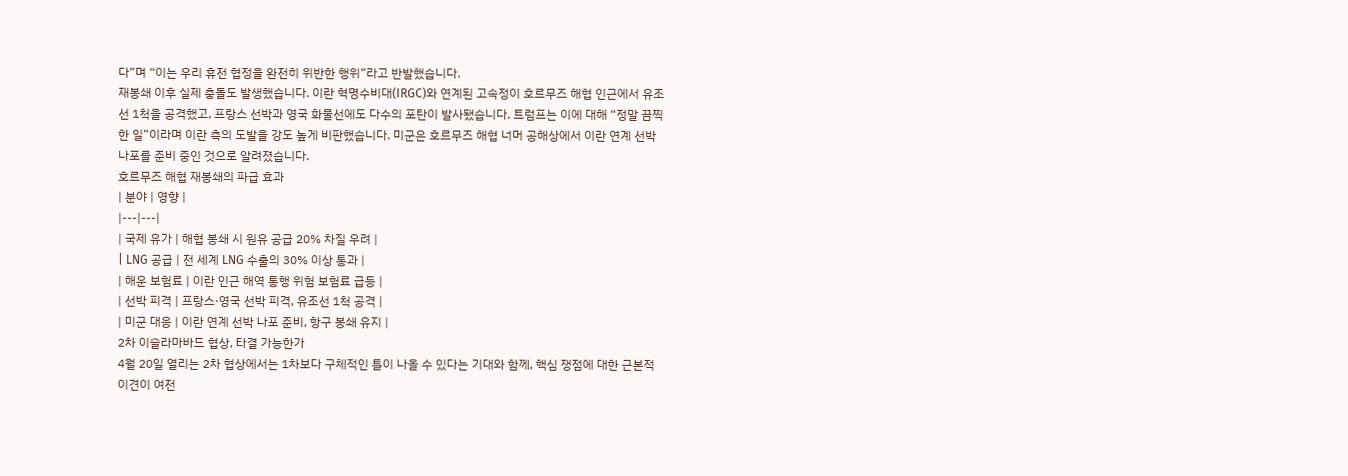다”며 “이는 우리 휴전 협정을 완전히 위반한 행위”라고 반발했습니다.
재봉쇄 이후 실제 충돌도 발생했습니다. 이란 혁명수비대(IRGC)와 연계된 고속정이 호르무즈 해협 인근에서 유조선 1척을 공격했고, 프랑스 선박과 영국 화물선에도 다수의 포탄이 발사됐습니다. 트럼프는 이에 대해 “정말 끔찍한 일”이라며 이란 측의 도발을 강도 높게 비판했습니다. 미군은 호르무즈 해협 너머 공해상에서 이란 연계 선박 나포를 준비 중인 것으로 알려졌습니다.
호르무즈 해협 재봉쇄의 파급 효과
| 분야 | 영향 |
|---|---|
| 국제 유가 | 해협 봉쇄 시 원유 공급 20% 차질 우려 |
| LNG 공급 | 전 세계 LNG 수출의 30% 이상 통과 |
| 해운 보험료 | 이란 인근 해역 통행 위험 보험료 급등 |
| 선박 피격 | 프랑스·영국 선박 피격, 유조선 1척 공격 |
| 미군 대응 | 이란 연계 선박 나포 준비, 항구 봉쇄 유지 |
2차 이슬라마바드 협상, 타결 가능한가
4월 20일 열리는 2차 협상에서는 1차보다 구체적인 틀이 나올 수 있다는 기대와 함께, 핵심 쟁점에 대한 근본적 이견이 여전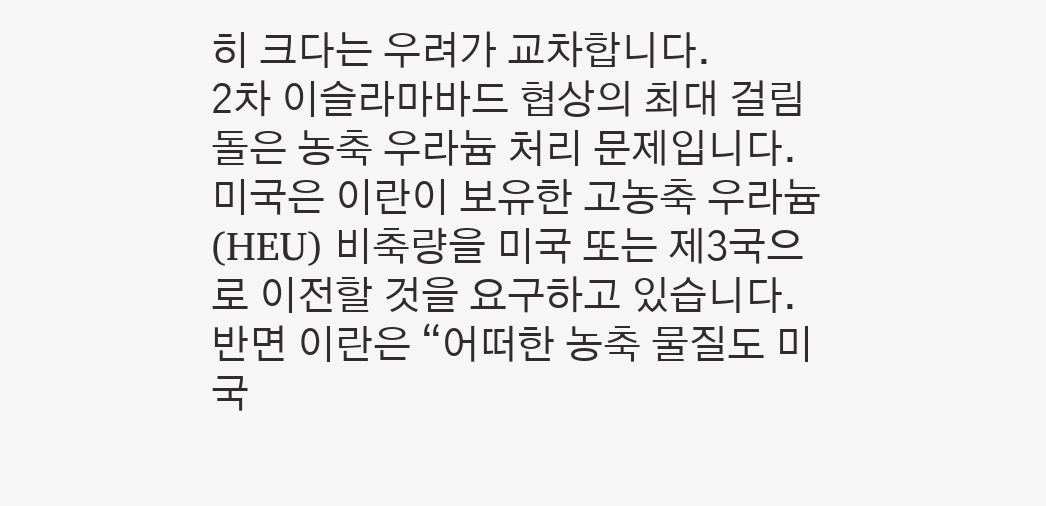히 크다는 우려가 교차합니다.
2차 이슬라마바드 협상의 최대 걸림돌은 농축 우라늄 처리 문제입니다. 미국은 이란이 보유한 고농축 우라늄(HEU) 비축량을 미국 또는 제3국으로 이전할 것을 요구하고 있습니다. 반면 이란은 “어떠한 농축 물질도 미국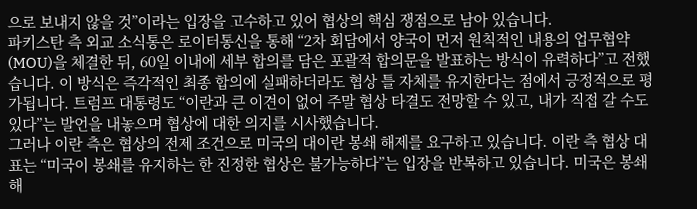으로 보내지 않을 것”이라는 입장을 고수하고 있어 협상의 핵심 쟁점으로 남아 있습니다.
파키스탄 측 외교 소식통은 로이터통신을 통해 “2차 회담에서 양국이 먼저 원칙적인 내용의 업무협약(MOU)을 체결한 뒤, 60일 이내에 세부 합의를 담은 포괄적 합의문을 발표하는 방식이 유력하다”고 전했습니다. 이 방식은 즉각적인 최종 합의에 실패하더라도 협상 틀 자체를 유지한다는 점에서 긍정적으로 평가됩니다. 트럼프 대통령도 “이란과 큰 이견이 없어 주말 협상 타결도 전망할 수 있고, 내가 직접 갈 수도 있다”는 발언을 내놓으며 협상에 대한 의지를 시사했습니다.
그러나 이란 측은 협상의 전제 조건으로 미국의 대이란 봉쇄 해제를 요구하고 있습니다. 이란 측 협상 대표는 “미국이 봉쇄를 유지하는 한 진정한 협상은 불가능하다”는 입장을 반복하고 있습니다. 미국은 봉쇄 해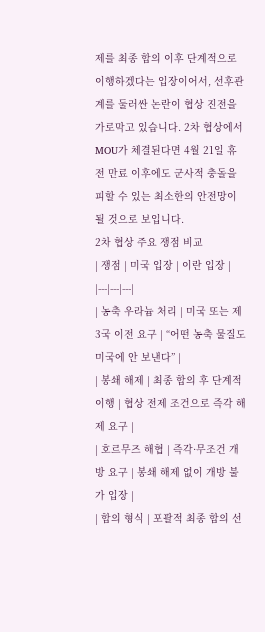제를 최종 합의 이후 단계적으로 이행하겠다는 입장이어서, 선후관계를 둘러싼 논란이 협상 진전을 가로막고 있습니다. 2차 협상에서 MOU가 체결된다면 4월 21일 휴전 만료 이후에도 군사적 충돌을 피할 수 있는 최소한의 안전망이 될 것으로 보입니다.
2차 협상 주요 쟁점 비교
| 쟁점 | 미국 입장 | 이란 입장 |
|---|---|---|
| 농축 우라늄 처리 | 미국 또는 제3국 이전 요구 | “어떤 농축 물질도 미국에 안 보낸다” |
| 봉쇄 해제 | 최종 합의 후 단계적 이행 | 협상 전제 조건으로 즉각 해제 요구 |
| 호르무즈 해협 | 즉각·무조건 개방 요구 | 봉쇄 해제 없이 개방 불가 입장 |
| 합의 형식 | 포괄적 최종 합의 선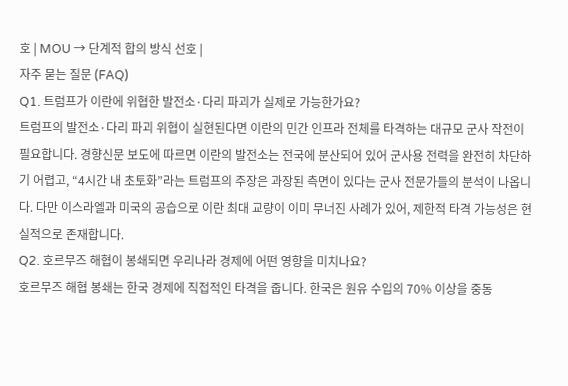호 | MOU → 단계적 합의 방식 선호 |
자주 묻는 질문 (FAQ)
Q1. 트럼프가 이란에 위협한 발전소·다리 파괴가 실제로 가능한가요?
트럼프의 발전소·다리 파괴 위협이 실현된다면 이란의 민간 인프라 전체를 타격하는 대규모 군사 작전이 필요합니다. 경향신문 보도에 따르면 이란의 발전소는 전국에 분산되어 있어 군사용 전력을 완전히 차단하기 어렵고, “4시간 내 초토화”라는 트럼프의 주장은 과장된 측면이 있다는 군사 전문가들의 분석이 나옵니다. 다만 이스라엘과 미국의 공습으로 이란 최대 교량이 이미 무너진 사례가 있어, 제한적 타격 가능성은 현실적으로 존재합니다.
Q2. 호르무즈 해협이 봉쇄되면 우리나라 경제에 어떤 영향을 미치나요?
호르무즈 해협 봉쇄는 한국 경제에 직접적인 타격을 줍니다. 한국은 원유 수입의 70% 이상을 중동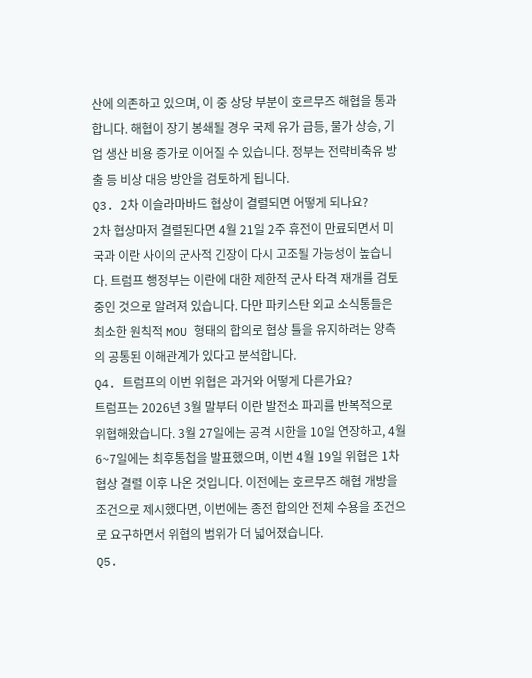산에 의존하고 있으며, 이 중 상당 부분이 호르무즈 해협을 통과합니다. 해협이 장기 봉쇄될 경우 국제 유가 급등, 물가 상승, 기업 생산 비용 증가로 이어질 수 있습니다. 정부는 전략비축유 방출 등 비상 대응 방안을 검토하게 됩니다.
Q3. 2차 이슬라마바드 협상이 결렬되면 어떻게 되나요?
2차 협상마저 결렬된다면 4월 21일 2주 휴전이 만료되면서 미국과 이란 사이의 군사적 긴장이 다시 고조될 가능성이 높습니다. 트럼프 행정부는 이란에 대한 제한적 군사 타격 재개를 검토 중인 것으로 알려져 있습니다. 다만 파키스탄 외교 소식통들은 최소한 원칙적 MOU 형태의 합의로 협상 틀을 유지하려는 양측의 공통된 이해관계가 있다고 분석합니다.
Q4. 트럼프의 이번 위협은 과거와 어떻게 다른가요?
트럼프는 2026년 3월 말부터 이란 발전소 파괴를 반복적으로 위협해왔습니다. 3월 27일에는 공격 시한을 10일 연장하고, 4월 6~7일에는 최후통첩을 발표했으며, 이번 4월 19일 위협은 1차 협상 결렬 이후 나온 것입니다. 이전에는 호르무즈 해협 개방을 조건으로 제시했다면, 이번에는 종전 합의안 전체 수용을 조건으로 요구하면서 위협의 범위가 더 넓어졌습니다.
Q5.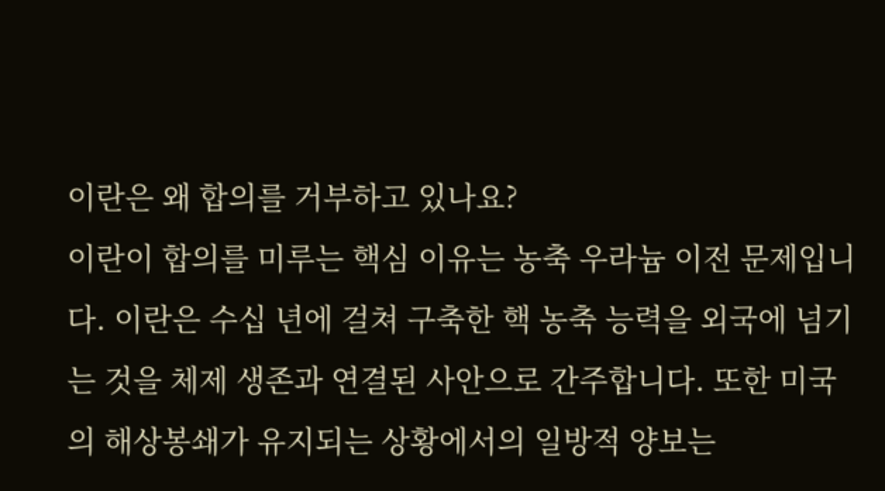이란은 왜 합의를 거부하고 있나요?
이란이 합의를 미루는 핵심 이유는 농축 우라늄 이전 문제입니다. 이란은 수십 년에 걸쳐 구축한 핵 농축 능력을 외국에 넘기는 것을 체제 생존과 연결된 사안으로 간주합니다. 또한 미국의 해상봉쇄가 유지되는 상황에서의 일방적 양보는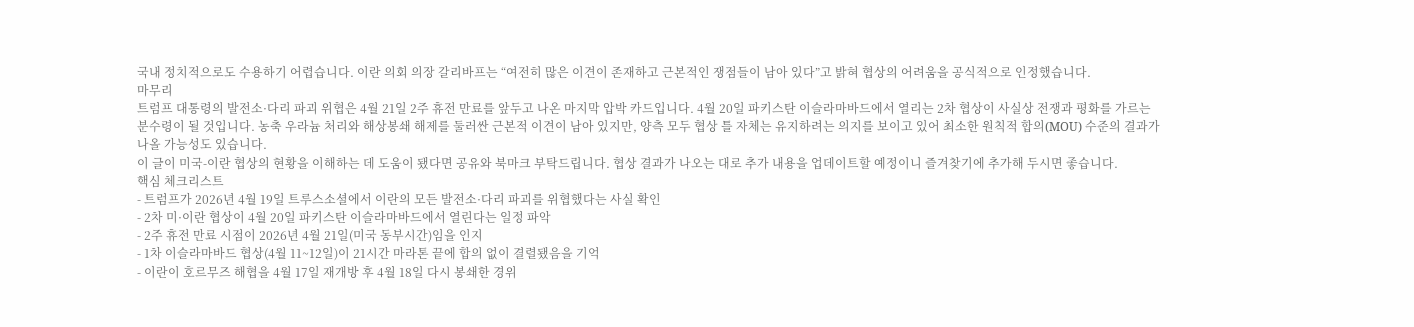국내 정치적으로도 수용하기 어렵습니다. 이란 의회 의장 갈리바프는 “여전히 많은 이견이 존재하고 근본적인 쟁점들이 남아 있다”고 밝혀 협상의 어려움을 공식적으로 인정했습니다.
마무리
트럼프 대통령의 발전소·다리 파괴 위협은 4월 21일 2주 휴전 만료를 앞두고 나온 마지막 압박 카드입니다. 4월 20일 파키스탄 이슬라마바드에서 열리는 2차 협상이 사실상 전쟁과 평화를 가르는 분수령이 될 것입니다. 농축 우라늄 처리와 해상봉쇄 해제를 둘러싼 근본적 이견이 남아 있지만, 양측 모두 협상 틀 자체는 유지하려는 의지를 보이고 있어 최소한 원칙적 합의(MOU) 수준의 결과가 나올 가능성도 있습니다.
이 글이 미국-이란 협상의 현황을 이해하는 데 도움이 됐다면 공유와 북마크 부탁드립니다. 협상 결과가 나오는 대로 추가 내용을 업데이트할 예정이니 즐겨찾기에 추가해 두시면 좋습니다.
핵심 체크리스트
- 트럼프가 2026년 4월 19일 트루스소셜에서 이란의 모든 발전소·다리 파괴를 위협했다는 사실 확인
- 2차 미·이란 협상이 4월 20일 파키스탄 이슬라마바드에서 열린다는 일정 파악
- 2주 휴전 만료 시점이 2026년 4월 21일(미국 동부시간)임을 인지
- 1차 이슬라마바드 협상(4월 11~12일)이 21시간 마라톤 끝에 합의 없이 결렬됐음을 기억
- 이란이 호르무즈 해협을 4월 17일 재개방 후 4월 18일 다시 봉쇄한 경위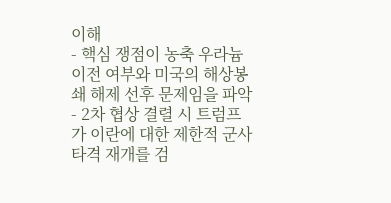이해
- 핵심 쟁점이 농축 우라늄 이전 여부와 미국의 해상봉쇄 해제 선후 문제임을 파악
- 2차 협상 결렬 시 트럼프가 이란에 대한 제한적 군사 타격 재개를 검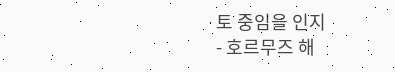토 중임을 인지
- 호르무즈 해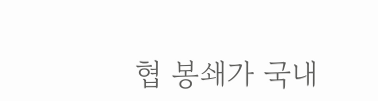협 봉쇄가 국내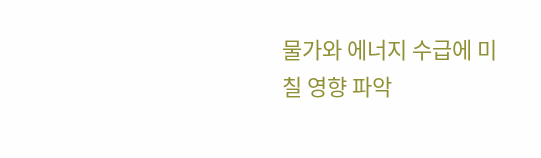물가와 에너지 수급에 미칠 영향 파악